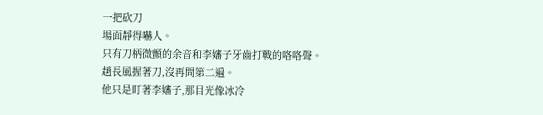一把砍刀
場面靜得嚇人。
只有刀柄微顫的余音和李嬸子牙齒打戰的咯咯聲。
趙長風握著刀,沒再問第二遍。
他只是盯著李嬸子,那目光像冰冷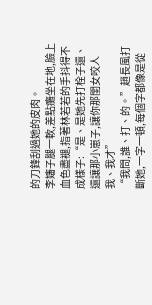的刀鋒刮過她的皮肉。
李嬸子腿一軟,差點癱坐在地,臉上血色盡褪,指著林若若的手抖得不成樣子:“是、是她先打栓子還、還讓那小崽子,讓你那閨女咬人我、我才”
“我問,誰、打、的。”趙長風打斷她,一字一頓,每個字都像是從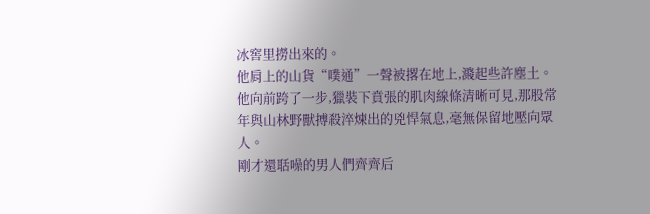冰窖里撈出來的。
他肩上的山貨“噗通”一聲被撂在地上,濺起些許塵土。
他向前跨了一步,獵裝下賁張的肌肉線條清晰可見,那股常年與山林野獸搏殺淬煉出的兇悍氣息,毫無保留地壓向眾人。
剛才還聒噪的男人們齊齊后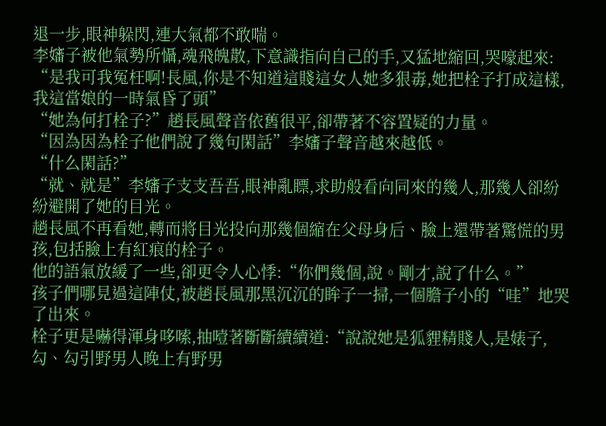退一步,眼神躲閃,連大氣都不敢喘。
李嬸子被他氣勢所懾,魂飛魄散,下意識指向自己的手,又猛地縮回,哭嚎起來:
“是我可我冤枉啊!長風,你是不知道這賤這女人她多狠毒,她把栓子打成這樣,我這當娘的一時氣昏了頭”
“她為何打栓子?”趙長風聲音依舊很平,卻帶著不容置疑的力量。
“因為因為栓子他們說了幾句閑話”李嬸子聲音越來越低。
“什么閑話?”
“就、就是”李嬸子支支吾吾,眼神亂瞟,求助般看向同來的幾人,那幾人卻紛紛避開了她的目光。
趙長風不再看她,轉而將目光投向那幾個縮在父母身后、臉上還帶著驚慌的男孩,包括臉上有紅痕的栓子。
他的語氣放緩了一些,卻更令人心悸:“你們幾個,說。剛才,說了什么。”
孩子們哪見過這陣仗,被趙長風那黑沉沉的眸子一掃,一個膽子小的“哇”地哭了出來。
栓子更是嚇得渾身哆嗦,抽噎著斷斷續續道:“說說她是狐貍精賤人,是婊子,勾、勾引野男人晚上有野男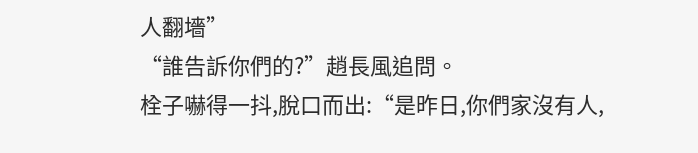人翻墻”
“誰告訴你們的?”趙長風追問。
栓子嚇得一抖,脫口而出:“是昨日,你們家沒有人,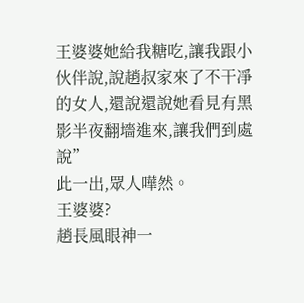王婆婆她給我糖吃,讓我跟小伙伴說,說趙叔家來了不干凈的女人,還說還說她看見有黑影半夜翻墻進來,讓我們到處說”
此一出,眾人嘩然。
王婆婆?
趙長風眼神一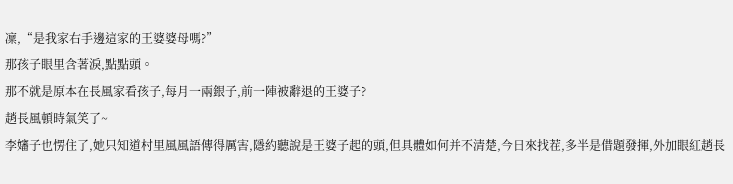凜,“是我家右手邊這家的王婆婆母嗎?”
那孩子眼里含著淚,點點頭。
那不就是原本在長風家看孩子,每月一兩銀子,前一陣被辭退的王婆子?
趙長風頓時氣笑了~
李嬸子也愣住了,她只知道村里風風語傳得厲害,隱約聽說是王婆子起的頭,但具體如何并不清楚,今日來找茬,多半是借題發揮,外加眼紅趙長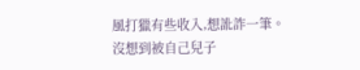風打獵有些收入,想訛詐一筆。
沒想到被自己兒子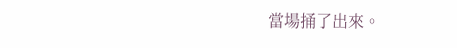當場捅了出來。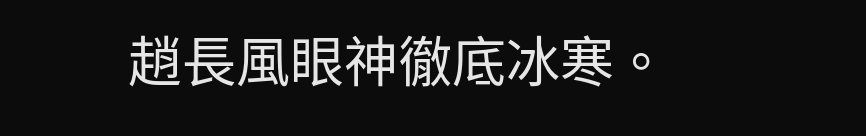趙長風眼神徹底冰寒。